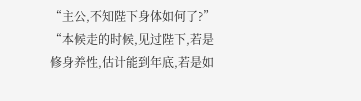“主公,不知陛下身体如何了?”
“本候走的时候,见过陛下,若是修身养性,估计能到年底,若是如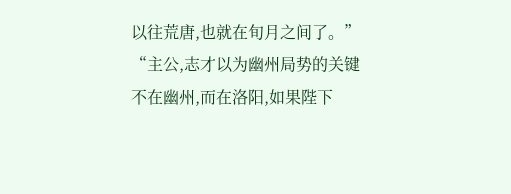以往荒唐,也就在旬月之间了。”
“主公,志才以为幽州局势的关键不在幽州,而在洛阳,如果陛下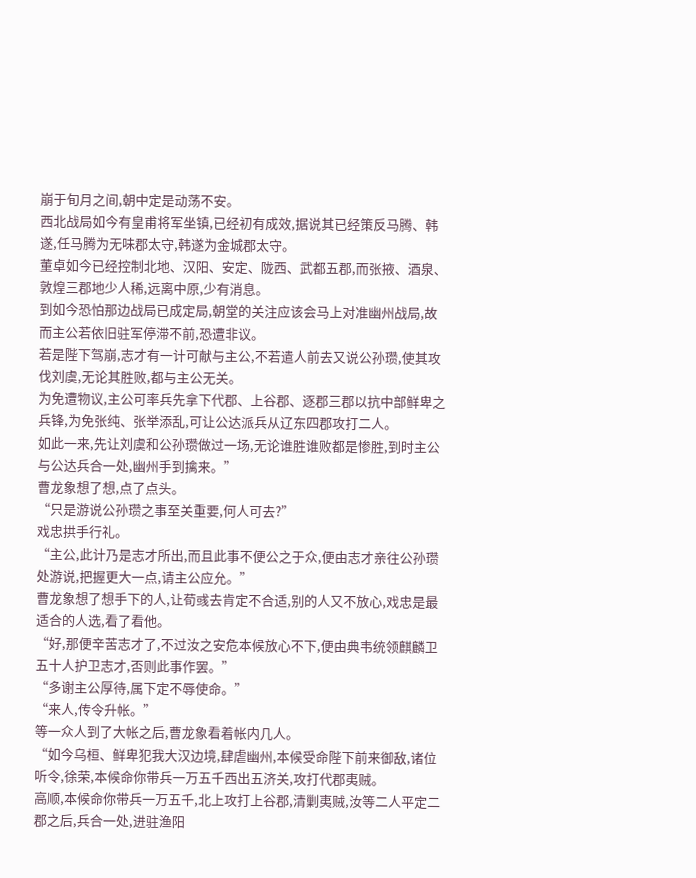崩于旬月之间,朝中定是动荡不安。
西北战局如今有皇甫将军坐镇,已经初有成效,据说其已经策反马腾、韩遂,任马腾为无味郡太守,韩遂为金城郡太守。
董卓如今已经控制北地、汉阳、安定、陇西、武都五郡,而张掖、酒泉、敦煌三郡地少人稀,远离中原,少有消息。
到如今恐怕那边战局已成定局,朝堂的关注应该会马上对准幽州战局,故而主公若依旧驻军停滞不前,恐遭非议。
若是陛下驾崩,志才有一计可献与主公,不若遣人前去又说公孙瓒,使其攻伐刘虞,无论其胜败,都与主公无关。
为免遭物议,主公可率兵先拿下代郡、上谷郡、逐郡三郡以抗中部鲜卑之兵锋,为免张纯、张举添乱,可让公达派兵从辽东四郡攻打二人。
如此一来,先让刘虞和公孙瓒做过一场,无论谁胜谁败都是惨胜,到时主公与公达兵合一处,幽州手到擒来。”
曹龙象想了想,点了点头。
“只是游说公孙瓒之事至关重要,何人可去?”
戏忠拱手行礼。
“主公,此计乃是志才所出,而且此事不便公之于众,便由志才亲往公孙瓒处游说,把握更大一点,请主公应允。”
曹龙象想了想手下的人,让荀彧去肯定不合适,别的人又不放心,戏忠是最适合的人选,看了看他。
“好,那便辛苦志才了,不过汝之安危本候放心不下,便由典韦统领麒麟卫五十人护卫志才,否则此事作罢。”
“多谢主公厚待,属下定不辱使命。”
“来人,传令升帐。”
等一众人到了大帐之后,曹龙象看着帐内几人。
“如今乌桓、鲜卑犯我大汉边境,肆虐幽州,本候受命陛下前来御敌,诸位听令,徐荣,本候命你带兵一万五千西出五济关,攻打代郡夷贼。
高顺,本候命你带兵一万五千,北上攻打上谷郡,清剿夷贼,汝等二人平定二郡之后,兵合一处,进驻渔阳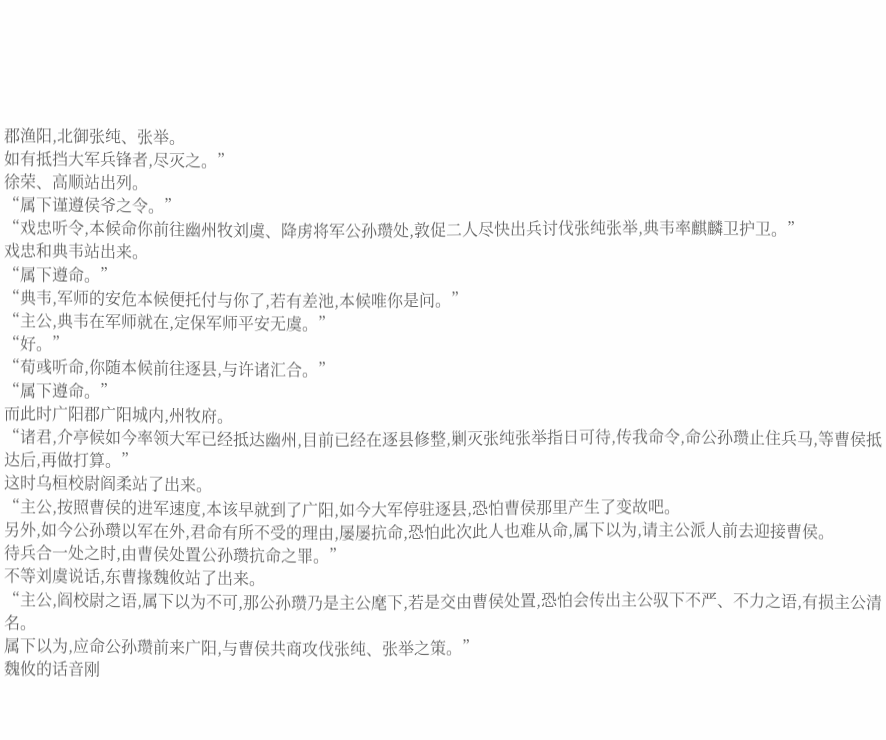郡渔阳,北御张纯、张举。
如有抵挡大军兵锋者,尽灭之。”
徐荣、高顺站出列。
“属下谨遵侯爷之令。”
“戏忠听令,本候命你前往幽州牧刘虞、降虏将军公孙瓒处,敦促二人尽快出兵讨伐张纯张举,典韦率麒麟卫护卫。”
戏忠和典韦站出来。
“属下遵命。”
“典韦,军师的安危本候便托付与你了,若有差池,本候唯你是问。”
“主公,典韦在军师就在,定保军师平安无虞。”
“好。”
“荀彧听命,你随本候前往逐县,与许诸汇合。”
“属下遵命。”
而此时广阳郡广阳城内,州牧府。
“诸君,介亭候如今率领大军已经抵达幽州,目前已经在逐县修整,剿灭张纯张举指日可待,传我命令,命公孙瓒止住兵马,等曹侯抵达后,再做打算。”
这时乌桓校尉阎柔站了出来。
“主公,按照曹侯的进军速度,本该早就到了广阳,如今大军停驻逐县,恐怕曹侯那里产生了变故吧。
另外,如今公孙瓒以军在外,君命有所不受的理由,屡屡抗命,恐怕此次此人也难从命,属下以为,请主公派人前去迎接曹侯。
待兵合一处之时,由曹侯处置公孙瓒抗命之罪。”
不等刘虞说话,东曹掾魏攸站了出来。
“主公,阎校尉之语,属下以为不可,那公孙瓒乃是主公麾下,若是交由曹侯处置,恐怕会传出主公驭下不严、不力之语,有损主公清名。
属下以为,应命公孙瓒前来广阳,与曹侯共商攻伐张纯、张举之策。”
魏攸的话音刚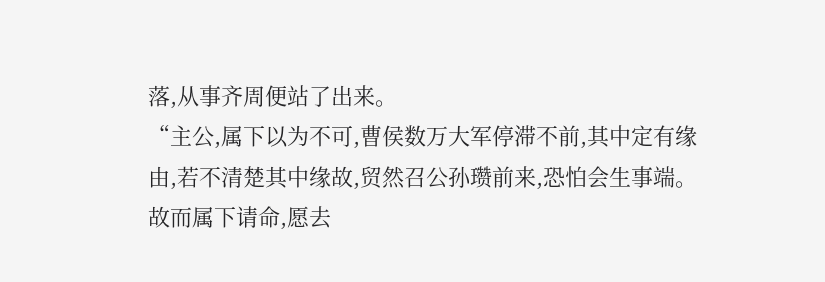落,从事齐周便站了出来。
“主公,属下以为不可,曹侯数万大军停滞不前,其中定有缘由,若不清楚其中缘故,贸然召公孙瓒前来,恐怕会生事端。
故而属下请命,愿去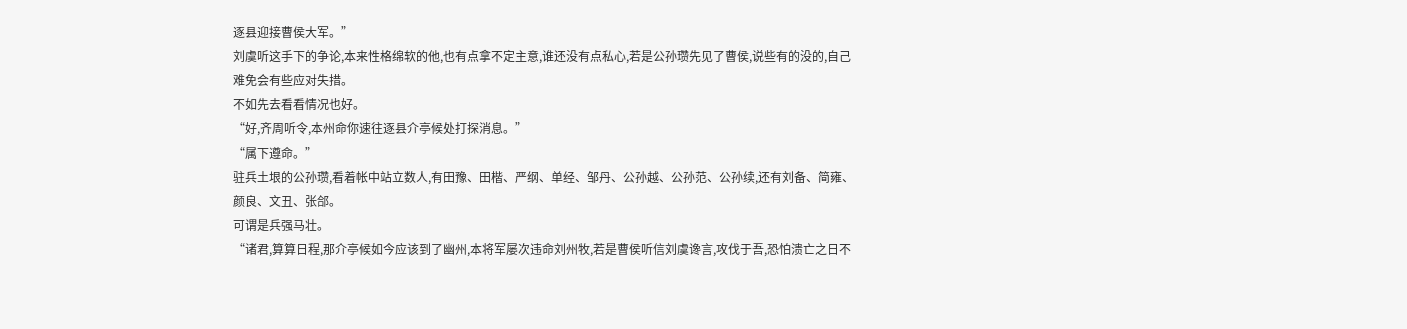逐县迎接曹侯大军。”
刘虞听这手下的争论,本来性格绵软的他,也有点拿不定主意,谁还没有点私心,若是公孙瓒先见了曹侯,说些有的没的,自己难免会有些应对失措。
不如先去看看情况也好。
“好,齐周听令,本州命你速往逐县介亭候处打探消息。”
“属下遵命。”
驻兵土垠的公孙瓒,看着帐中站立数人,有田豫、田楷、严纲、单经、邹丹、公孙越、公孙范、公孙续,还有刘备、简雍、颜良、文丑、张郃。
可谓是兵强马壮。
“诸君,算算日程,那介亭候如今应该到了幽州,本将军屡次违命刘州牧,若是曹侯听信刘虞谗言,攻伐于吾,恐怕溃亡之日不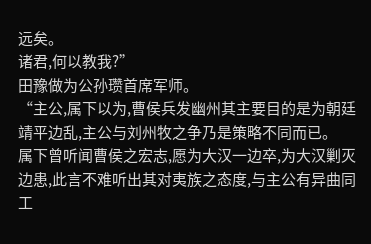远矣。
诸君,何以教我?”
田豫做为公孙瓒首席军师。
“主公,属下以为,曹侯兵发幽州其主要目的是为朝廷靖平边乱,主公与刘州牧之争乃是策略不同而已。
属下曾听闻曹侯之宏志,愿为大汉一边卒,为大汉剿灭边患,此言不难听出其对夷族之态度,与主公有异曲同工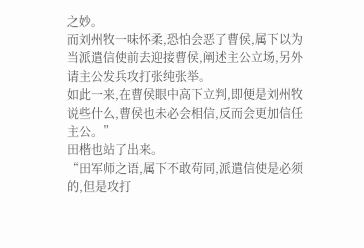之妙。
而刘州牧一味怀柔,恐怕会恶了曹侯,属下以为当派遣信使前去迎接曹侯,阐述主公立场,另外请主公发兵攻打张纯张举。
如此一来,在曹侯眼中高下立判,即便是刘州牧说些什么,曹侯也未必会相信,反而会更加信任主公。”
田楷也站了出来。
“田军师之语,属下不敢苟同,派遣信使是必须的,但是攻打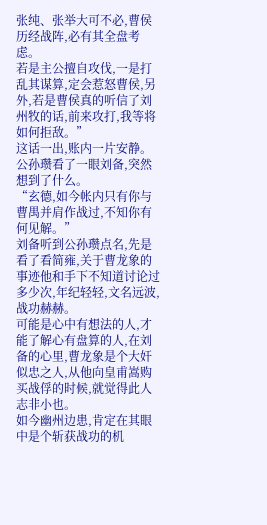张纯、张举大可不必,曹侯历经战阵,必有其全盘考虑。
若是主公擅自攻伐,一是打乱其谋算,定会惹怒曹侯,另外,若是曹侯真的听信了刘州牧的话,前来攻打,我等将如何拒敌。”
这话一出,账内一片安静。
公孙瓒看了一眼刘备,突然想到了什么。
“玄德,如今帐内只有你与曹禺并肩作战过,不知你有何见解。”
刘备听到公孙瓒点名,先是看了看简雍,关于曹龙象的事迹他和手下不知道讨论过多少次,年纪轻轻,文名远波,战功赫赫。
可能是心中有想法的人,才能了解心有盘算的人,在刘备的心里,曹龙象是个大奸似忠之人,从他向皇甫嵩购买战俘的时候,就觉得此人志非小也。
如今幽州边患,肯定在其眼中是个斩获战功的机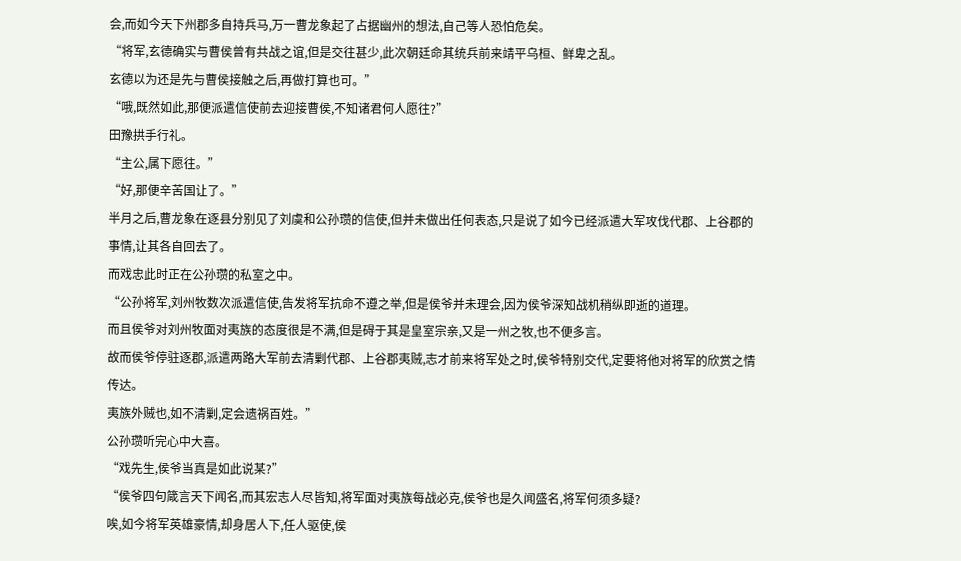会,而如今天下州郡多自持兵马,万一曹龙象起了占据幽州的想法,自己等人恐怕危矣。
“将军,玄德确实与曹侯曾有共战之谊,但是交往甚少,此次朝廷命其统兵前来靖平乌桓、鲜卑之乱。
玄德以为还是先与曹侯接触之后,再做打算也可。”
“哦,既然如此,那便派遣信使前去迎接曹侯,不知诸君何人愿往?”
田豫拱手行礼。
“主公,属下愿往。”
“好,那便辛苦国让了。”
半月之后,曹龙象在逐县分别见了刘虞和公孙瓒的信使,但并未做出任何表态,只是说了如今已经派遣大军攻伐代郡、上谷郡的事情,让其各自回去了。
而戏忠此时正在公孙瓒的私室之中。
“公孙将军,刘州牧数次派遣信使,告发将军抗命不遵之举,但是侯爷并未理会,因为侯爷深知战机稍纵即逝的道理。
而且侯爷对刘州牧面对夷族的态度很是不满,但是碍于其是皇室宗亲,又是一州之牧,也不便多言。
故而侯爷停驻逐郡,派遣两路大军前去清剿代郡、上谷郡夷贼,志才前来将军处之时,侯爷特别交代,定要将他对将军的欣赏之情传达。
夷族外贼也,如不清剿,定会遗祸百姓。”
公孙瓒听完心中大喜。
“戏先生,侯爷当真是如此说某?”
“侯爷四句箴言天下闻名,而其宏志人尽皆知,将军面对夷族每战必克,侯爷也是久闻盛名,将军何须多疑?
唉,如今将军英雄豪情,却身居人下,任人驱使,侯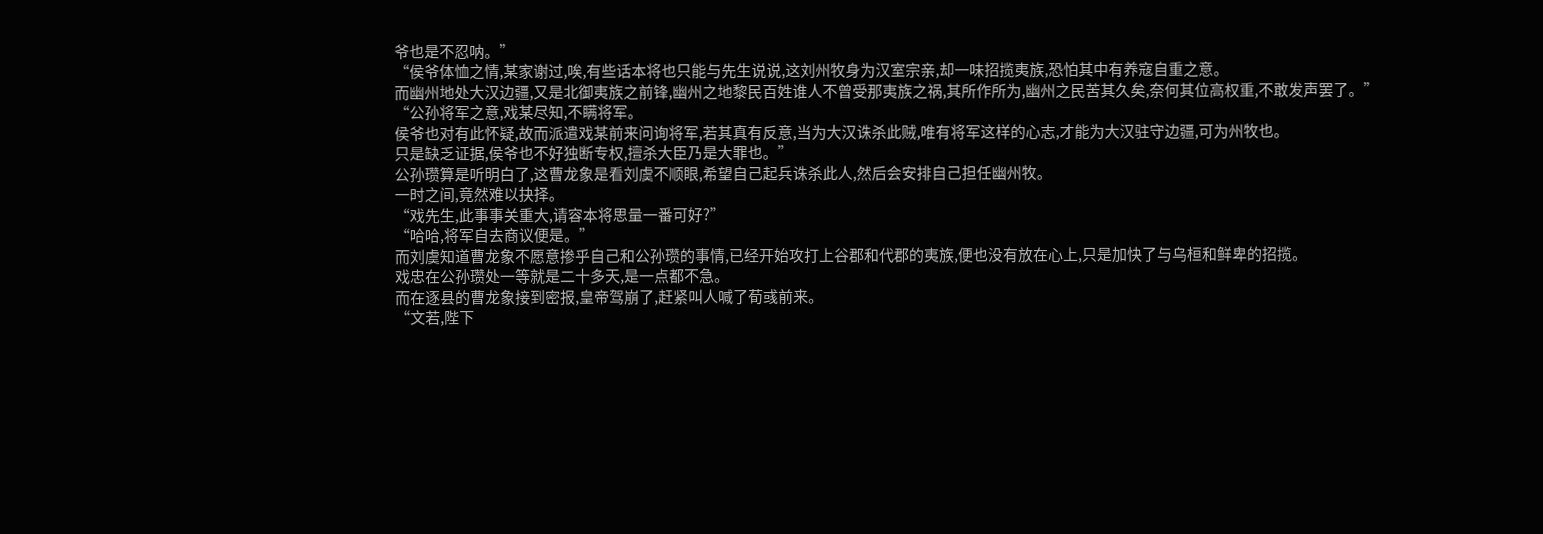爷也是不忍呐。”
“侯爷体恤之情,某家谢过,唉,有些话本将也只能与先生说说,这刘州牧身为汉室宗亲,却一味招揽夷族,恐怕其中有养寇自重之意。
而幽州地处大汉边疆,又是北御夷族之前锋,幽州之地黎民百姓谁人不曾受那夷族之祸,其所作所为,幽州之民苦其久矣,奈何其位高权重,不敢发声罢了。”
“公孙将军之意,戏某尽知,不瞒将军。
侯爷也对有此怀疑,故而派遣戏某前来问询将军,若其真有反意,当为大汉诛杀此贼,唯有将军这样的心志,才能为大汉驻守边疆,可为州牧也。
只是缺乏证据,侯爷也不好独断专权,擅杀大臣乃是大罪也。”
公孙瓒算是听明白了,这曹龙象是看刘虞不顺眼,希望自己起兵诛杀此人,然后会安排自己担任幽州牧。
一时之间,竟然难以抉择。
“戏先生,此事事关重大,请容本将思量一番可好?”
“哈哈,将军自去商议便是。”
而刘虞知道曹龙象不愿意掺乎自己和公孙瓒的事情,已经开始攻打上谷郡和代郡的夷族,便也没有放在心上,只是加快了与乌桓和鲜卑的招揽。
戏忠在公孙瓒处一等就是二十多天,是一点都不急。
而在逐县的曹龙象接到密报,皇帝驾崩了,赶紧叫人喊了荀彧前来。
“文若,陛下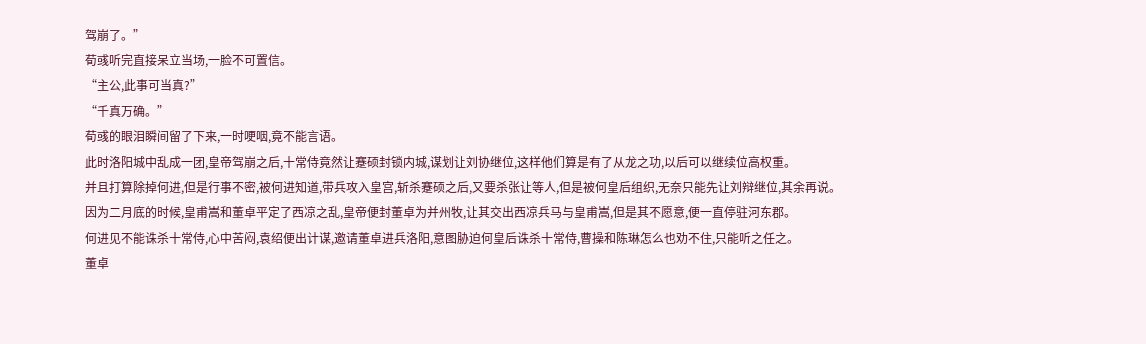驾崩了。”
荀彧听完直接呆立当场,一脸不可置信。
“主公,此事可当真?”
“千真万确。”
荀彧的眼泪瞬间留了下来,一时哽咽,竟不能言语。
此时洛阳城中乱成一团,皇帝驾崩之后,十常侍竟然让蹇硕封锁内城,谋划让刘协继位,这样他们算是有了从龙之功,以后可以继续位高权重。
并且打算除掉何进,但是行事不密,被何进知道,带兵攻入皇宫,斩杀蹇硕之后,又要杀张让等人,但是被何皇后组织,无奈只能先让刘辩继位,其余再说。
因为二月底的时候,皇甫嵩和董卓平定了西凉之乱,皇帝便封董卓为并州牧,让其交出西凉兵马与皇甫嵩,但是其不愿意,便一直停驻河东郡。
何进见不能诛杀十常侍,心中苦闷,袁绍便出计谋,邀请董卓进兵洛阳,意图胁迫何皇后诛杀十常侍,曹操和陈琳怎么也劝不住,只能听之任之。
董卓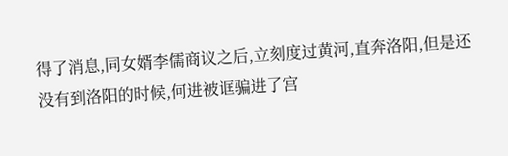得了消息,同女婿李儒商议之后,立刻度过黄河,直奔洛阳,但是还没有到洛阳的时候,何进被诓骗进了宫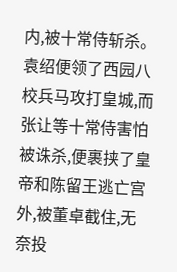内,被十常侍斩杀。
袁绍便领了西园八校兵马攻打皇城,而张让等十常侍害怕被诛杀,便裹挟了皇帝和陈留王逃亡宫外,被董卓截住,无奈投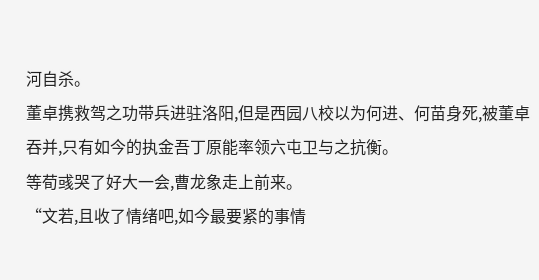河自杀。
董卓携救驾之功带兵进驻洛阳,但是西园八校以为何进、何苗身死,被董卓吞并,只有如今的执金吾丁原能率领六屯卫与之抗衡。
等荀彧哭了好大一会,曹龙象走上前来。
“文若,且收了情绪吧,如今最要紧的事情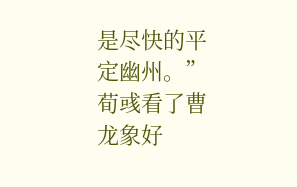是尽快的平定幽州。”
荀彧看了曹龙象好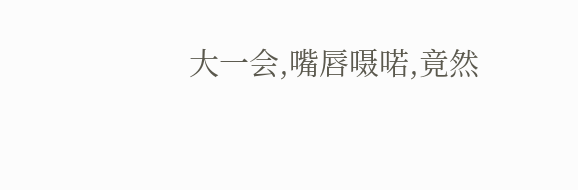大一会,嘴唇嗫喏,竟然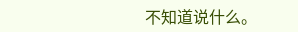不知道说什么。